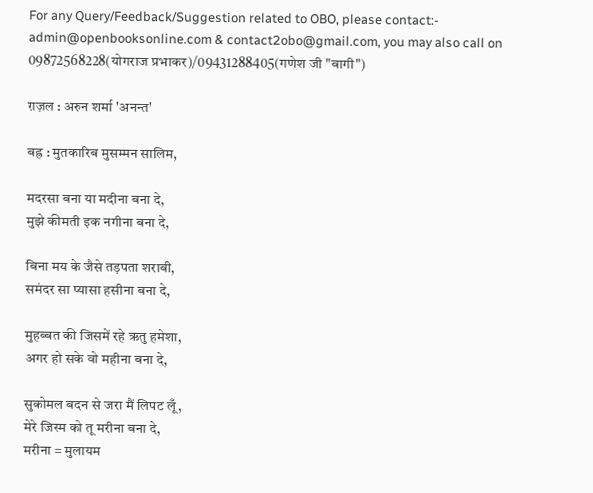For any Query/Feedback/Suggestion related to OBO, please contact:- admin@openbooksonline.com & contact2obo@gmail.com, you may also call on 09872568228(योगराज प्रभाकर)/09431288405(गणेश जी "बागी")

ग़ज़ल : अरुन शर्मा 'अनन्त'

बह्र : मुतकारिब मुसम्मन सालिम,

मदरसा बना या मदीना बना दे,
मुझे कीमती इक नगीना बना दे,

बिना मय के जैसे तड़पता शराबी,
समंदर सा प्यासा हसीना बना दे,

मुहब्बत की जिसमें रहे ऋतु हमेशा,
अगर हो सके वो महीना बना दे,

सुकोमल बदन से जरा मैं लिपट लूँ,
मेरे जिस्म को तू मरीना बना दे,
मरीना = मुलायम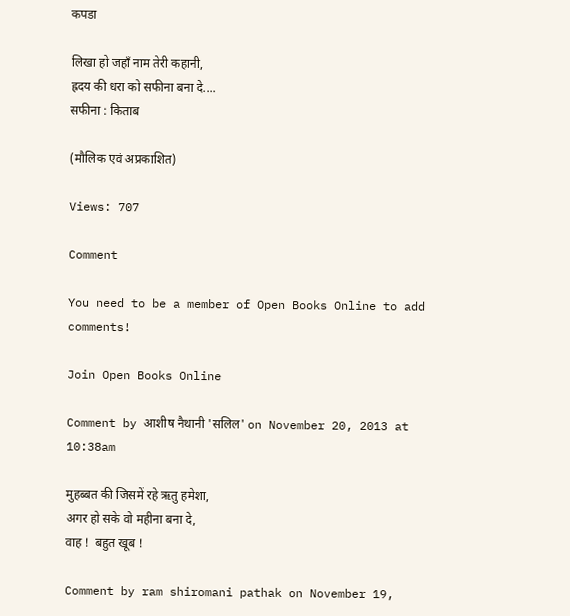कपडा

लिखा हो जहाँ नाम तेरी कहानी,
ह्रदय की धरा को सफीना बना दे....
सफीना : किताब

(मौलिक एवं अप्रकाशित)

Views: 707

Comment

You need to be a member of Open Books Online to add comments!

Join Open Books Online

Comment by आशीष नैथानी 'सलिल' on November 20, 2013 at 10:38am

मुहब्बत की जिसमें रहे ऋतु हमेशा,
अगर हो सके वो महीना बना दे,
वाह !  बहुत खूब !

Comment by ram shiromani pathak on November 19,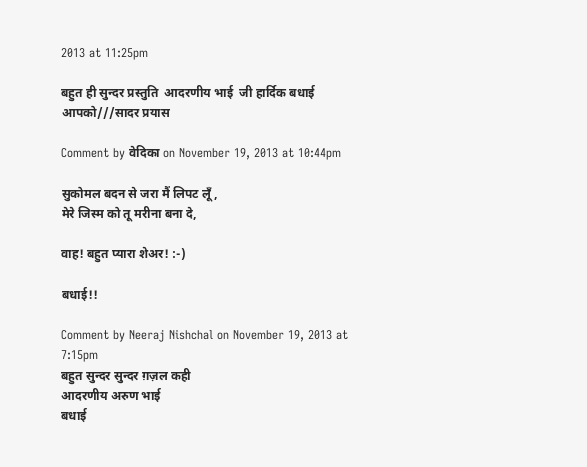2013 at 11:25pm

बहुत ही सुन्दर प्रस्तुति  आदरणीय भाई  जी हार्दिक बधाई  आपको///सादर प्रयास

Comment by वेदिका on November 19, 2013 at 10:44pm

सुकोमल बदन से जरा मैं लिपट लूँ,
मेरे जिस्म को तू मरीना बना दे,

वाह! बहुत प्यारा शेअर! :-)

बधाई!!

Comment by Neeraj Nishchal on November 19, 2013 at 7:15pm
बहुत सुन्दर सुन्दर ग़ज़ल कही
आदरणीय अरुण भाई
बधाई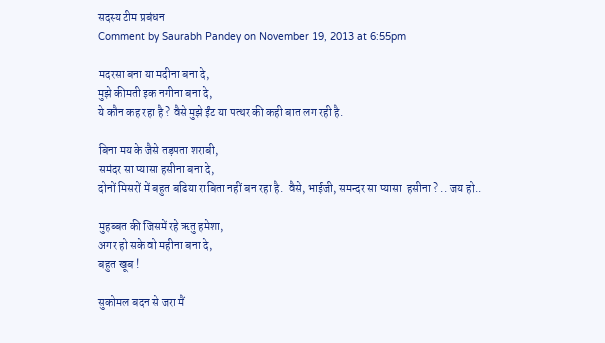सदस्य टीम प्रबंधन
Comment by Saurabh Pandey on November 19, 2013 at 6:55pm

मदरसा बना या मदीना बना दे,
मुझे कीमती इक नगीना बना दे,
ये कौन कह रहा है ? वैसे मुझे ईंट या पत्थर की कही बात लग रही है.

बिना मय के जैसे तड़पता शराबी,
समंदर सा प्यासा हसीना बना दे,
दोनों मिसरों में बहुत बढिया राबिता नहीं बन रहा है.  वैसे, भाईजी, समन्दर सा प्यासा  हसीना ? .. जय हो..

मुहब्बत की जिसमें रहे ऋतु हमेशा,
अगर हो सके वो महीना बना दे,
बहुत खूब !

सुकोमल बदन से जरा मैं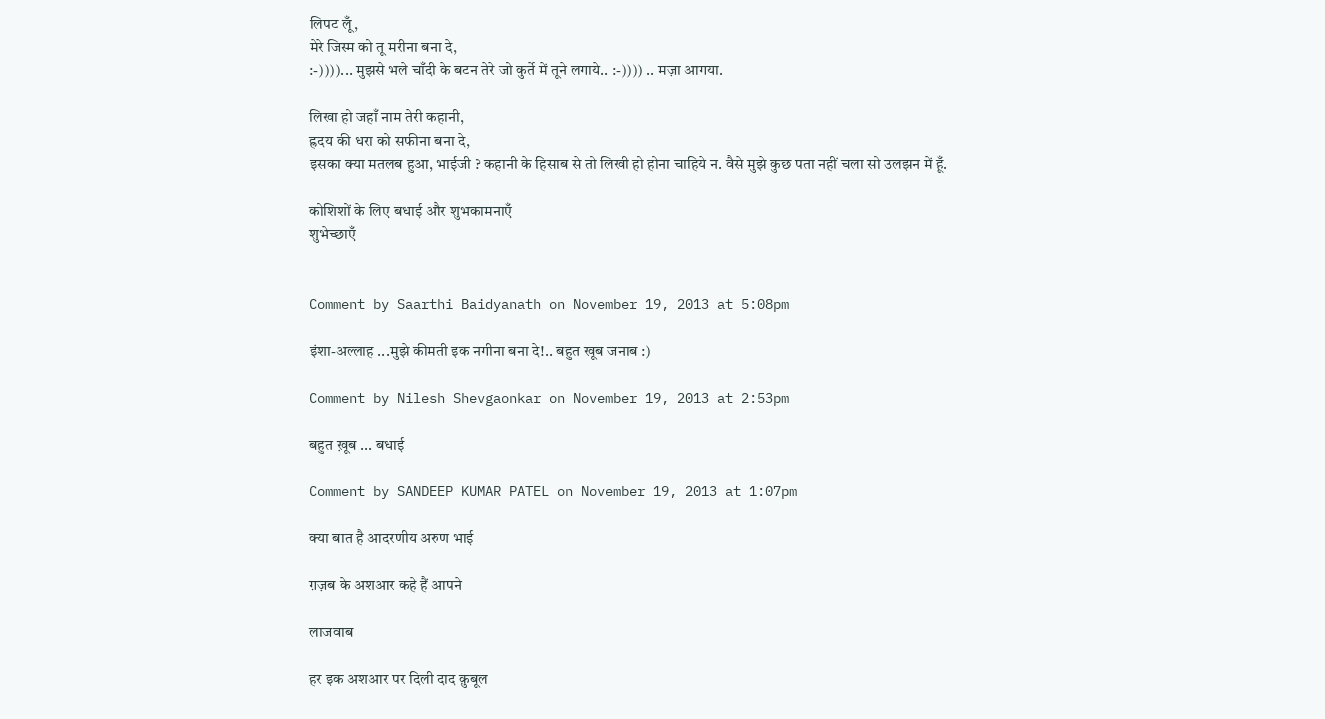लिपट लूँ,
मेरे जिस्म को तू मरीना बना दे,
:-))))... मुझसे भले चाँदी के बटन तेरे जो कुर्ते में तूने लगाये.. :-)))) .. मज़ा आगया.

लिखा हो जहाँ नाम तेरी कहानी,
ह्रदय की धरा को सफीना बना दे,
इसका क्या मतलब हुआ, भाईजी ? कहानी के हिसाब से तो लिखी हो होना चाहिये न. वैसे मुझे कुछ पता नहीं चला सो उलझन में हूँ.

कोशिशों के लिए बधाई और शुभकामनाएँ
शुभेच्छाएँ


Comment by Saarthi Baidyanath on November 19, 2013 at 5:08pm

इंशा-अल्लाह ...मुझे कीमती इक नगीना बना दे!.. बहुत खूब जनाब :)

Comment by Nilesh Shevgaonkar on November 19, 2013 at 2:53pm

बहुत ख़ूब ... बधाई

Comment by SANDEEP KUMAR PATEL on November 19, 2013 at 1:07pm

क्या बात है आदरणीय अरुण भाई

ग़ज़ब के अशआर कहे हैं आपने

लाजवाब

हर इक अशआर पर दिली दाद क़ुबूल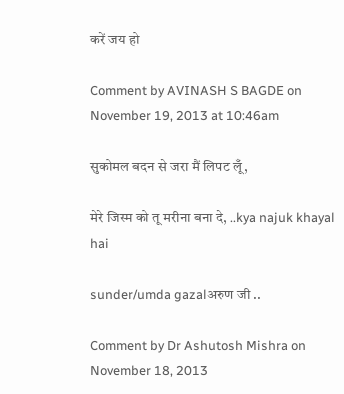करें जय हो

Comment by AVINASH S BAGDE on November 19, 2013 at 10:46am

सुकोमल बदन से जरा मैं लिपट लूँ,

मेरे जिस्म को तू मरीना बना दे, ..kya najuk khayal hai

sunder/umda gazalअरुण जी ..

Comment by Dr Ashutosh Mishra on November 18, 2013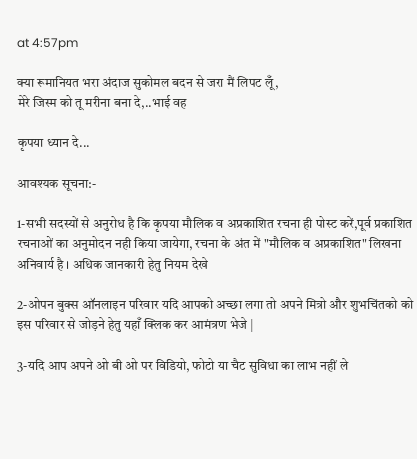at 4:57pm

क्या रूमानियत भरा अंदाज सुकोमल बदन से जरा मैं लिपट लूँ,
मेरे जिस्म को तू मरीना बना दे,..भाई वह

कृपया ध्यान दे...

आवश्यक सूचना:-

1-सभी सदस्यों से अनुरोध है कि कृपया मौलिक व अप्रकाशित रचना ही पोस्ट करें,पूर्व प्रकाशित रचनाओं का अनुमोदन नही किया जायेगा, रचना के अंत में "मौलिक व अप्रकाशित" लिखना अनिवार्य है । अधिक जानकारी हेतु नियम देखे

2-ओपन बुक्स ऑनलाइन परिवार यदि आपको अच्छा लगा तो अपने मित्रो और शुभचिंतको को इस परिवार से जोड़ने हेतु यहाँ क्लिक कर आमंत्रण भेजे |

3-यदि आप अपने ओ बी ओ पर विडियो, फोटो या चैट सुविधा का लाभ नहीं ले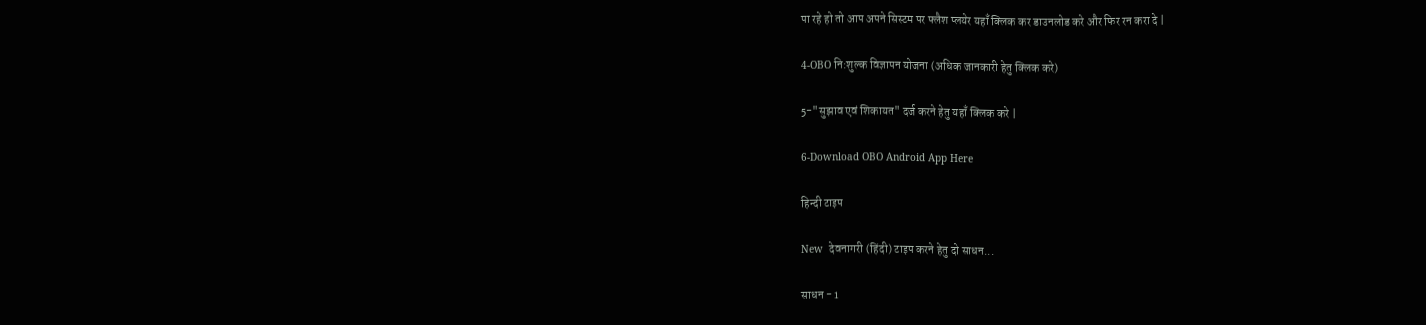पा रहे हो तो आप अपने सिस्टम पर फ्लैश प्लयेर यहाँ क्लिक कर डाउनलोड करे और फिर रन करा दे |

4-OBO नि:शुल्क विज्ञापन योजना (अधिक जानकारी हेतु क्लिक करे)

5-"सुझाव एवं शिकायत" दर्ज करने हेतु यहाँ क्लिक करे |

6-Download OBO Android App Here

हिन्दी टाइप

New  देवनागरी (हिंदी) टाइप करने हेतु दो साधन...

साधन - 1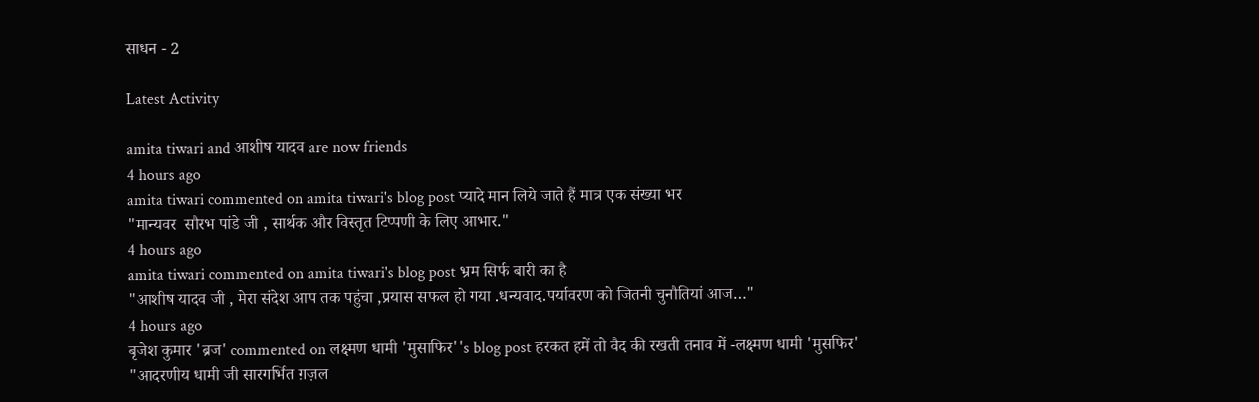साधन - 2

Latest Activity

amita tiwari and आशीष यादव are now friends
4 hours ago
amita tiwari commented on amita tiwari's blog post प्यादे मान लिये जाते हैं मात्र एक संख्या भर
"मान्यवर  सौरभ पांडे जी , सार्थक और विस्तृत टिप्पणी के लिए आभार."
4 hours ago
amita tiwari commented on amita tiwari's blog post भ्रम सिर्फ बारी का है
"आशीष यादव जी , मेरा संदेश आप तक पहुंचा ,प्रयास सफल हो गया .धन्यवाद.पर्यावरण को जितनी चुनौतियां आज…"
4 hours ago
बृजेश कुमार 'ब्रज' commented on लक्ष्मण धामी 'मुसाफिर''s blog post हरकत हमें तो वैद की रखती तनाव में -लक्ष्मण धामी 'मुसफिर'
"आदरणीय धामी जी सारगर्भित ग़ज़ल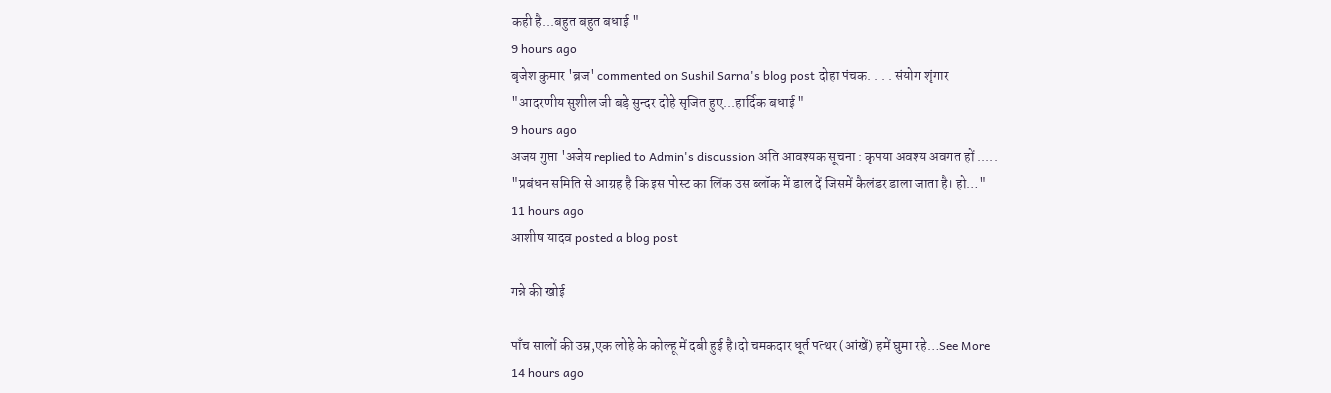कही है...बहुत बहुत बधाई "
9 hours ago
बृजेश कुमार 'ब्रज' commented on Sushil Sarna's blog post दोहा पंचक. . . . संयोग शृंगार
"आदरणीय सुशील जी बड़े सुन्दर दोहे सृजित हुए...हार्दिक बधाई "
9 hours ago
अजय गुप्ता 'अजेय replied to Admin's discussion अति आवश्यक सूचना : कृपया अवश्य अवगत हों .....
"प्रबंधन समिति से आग्रह है कि इस पोस्ट का लिंक उस ब्लॉक में डाल दें जिसमें कैलंडर डाला जाता है। हो…"
11 hours ago
आशीष यादव posted a blog post

गन्ने की खोई

पाँच सालों की उम्र,एक लोहे के कोल्हू में दबी हुई है।दो चमकदार धूर्त पत्थर (आंखें) हमें घुमा रहे…See More
14 hours ago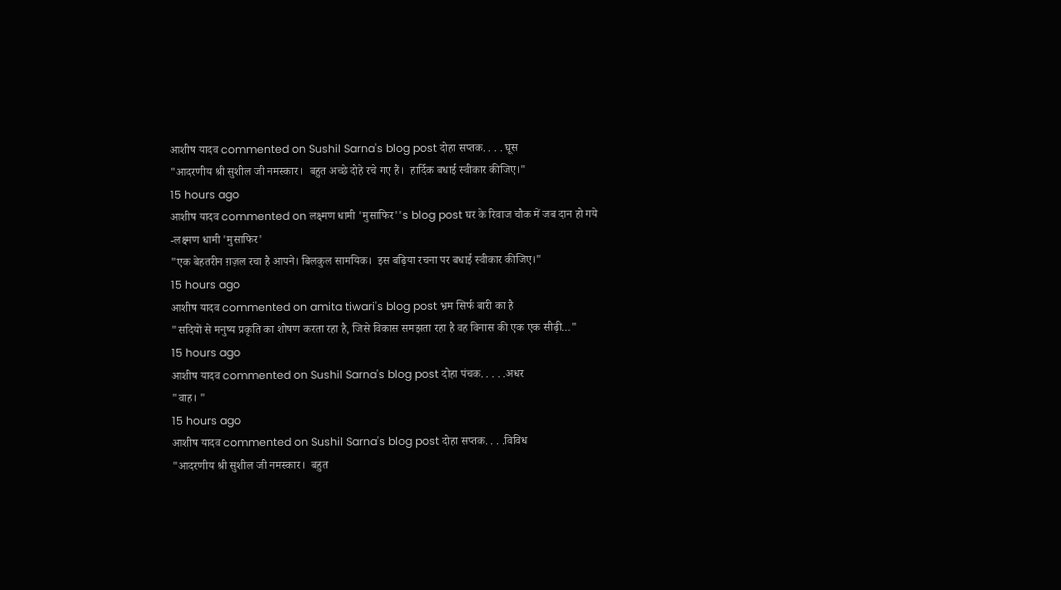आशीष यादव commented on Sushil Sarna's blog post दोहा सप्तक. . . . घूस
"आदरणीय श्री सुशील जी नमस्कार।  बहुत अच्छे दोहे रचे गए हैं।  हार्दिक बधाई स्वीकार कीजिए।"
15 hours ago
आशीष यादव commented on लक्ष्मण धामी 'मुसाफिर''s blog post घर के रिवाज चौक में जब दान हो गये -लक्ष्मण धामी 'मुसाफिर'
"एक बेहतरीन ग़ज़ल रचा है आपने। बिलकुल सामयिक।  इस बढ़िया रचना पर बधाई स्वीकार कीजिए।"
15 hours ago
आशीष यादव commented on amita tiwari's blog post भ्रम सिर्फ बारी का है
"सदियों से मनुष्य प्रकृति का शोषण करता रहा है, जिसे विकास समझता रहा है वह विनास की एक एक सीढ़ी…"
15 hours ago
आशीष यादव commented on Sushil Sarna's blog post दोहा पंचक. . . . .अधर
"वाह। "
15 hours ago
आशीष यादव commented on Sushil Sarna's blog post दोहा सप्तक. . . .विविध
"आदरणीय श्री सुशील जी नमस्कार।  बहुत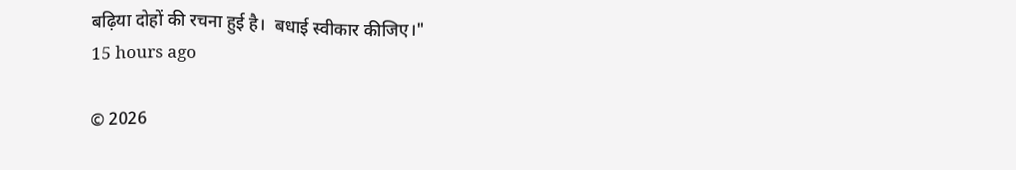बढ़िया दोहों की रचना हुई है।  बधाई स्वीकार कीजिए।"
15 hours ago

© 2026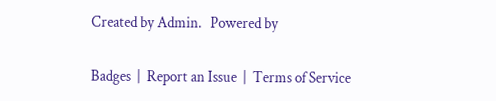Created by Admin.   Powered by

Badges  |  Report an Issue  |  Terms of Service